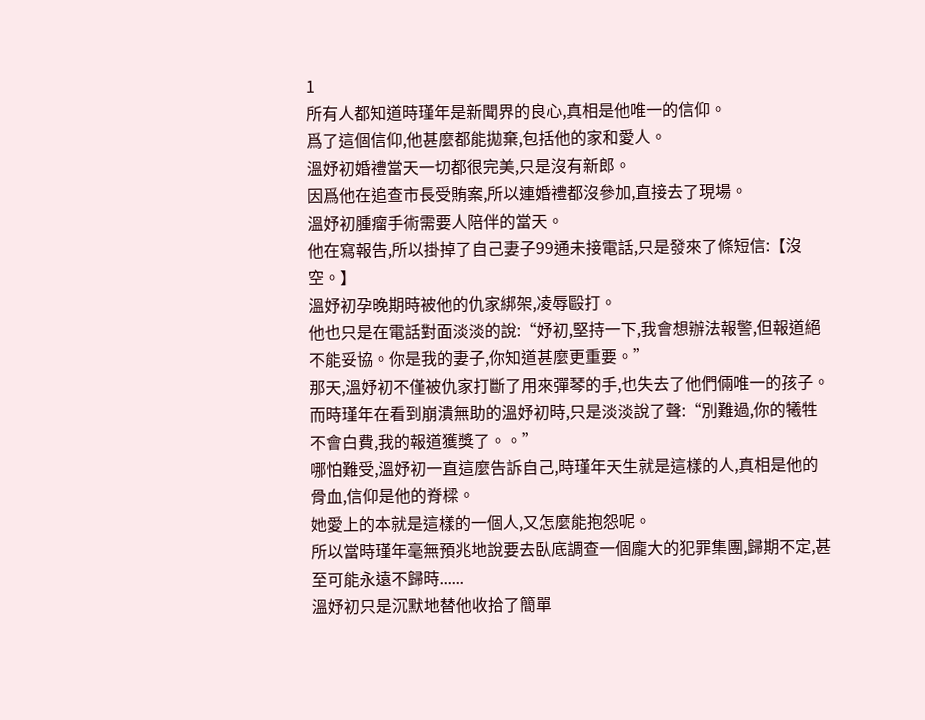1
所有人都知道時瑾年是新聞界的良心,真相是他唯一的信仰。
爲了這個信仰,他甚麼都能拋棄,包括他的家和愛人。
溫妤初婚禮當天一切都很完美,只是沒有新郎。
因爲他在追查市長受賄案,所以連婚禮都沒參加,直接去了現場。
溫妤初腫瘤手術需要人陪伴的當天。
他在寫報告,所以掛掉了自己妻子99通未接電話,只是發來了條短信:【沒空。】
溫妤初孕晚期時被他的仇家綁架,凌辱毆打。
他也只是在電話對面淡淡的說:“妤初,堅持一下,我會想辦法報警,但報道絕不能妥協。你是我的妻子,你知道甚麼更重要。”
那天,溫妤初不僅被仇家打斷了用來彈琴的手,也失去了他們倆唯一的孩子。
而時瑾年在看到崩潰無助的溫妤初時,只是淡淡說了聲:“別難過,你的犧牲不會白費,我的報道獲獎了。。”
哪怕難受,溫妤初一直這麼告訴自己,時瑾年天生就是這樣的人,真相是他的骨血,信仰是他的脊樑。
她愛上的本就是這樣的一個人,又怎麼能抱怨呢。
所以當時瑾年毫無預兆地說要去臥底調查一個龐大的犯罪集團,歸期不定,甚至可能永遠不歸時......
溫妤初只是沉默地替他收拾了簡單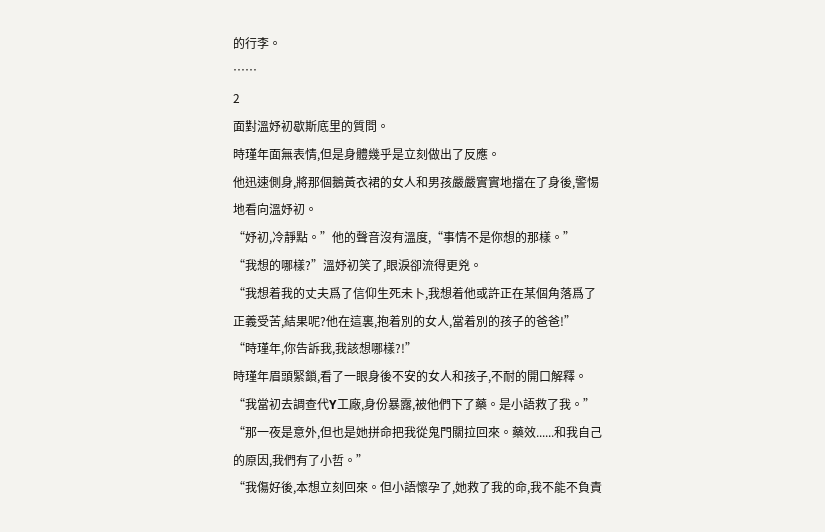的行李。
……
2
面對溫妤初歇斯底里的質問。
時瑾年面無表情,但是身體幾乎是立刻做出了反應。
他迅速側身,將那個鵝黃衣裙的女人和男孩嚴嚴實實地擋在了身後,警惕地看向溫妤初。
“妤初,冷靜點。”他的聲音沒有溫度,“事情不是你想的那樣。”
“我想的哪樣?”溫妤初笑了,眼淚卻流得更兇。
“我想着我的丈夫爲了信仰生死未卜,我想着他或許正在某個角落爲了正義受苦,結果呢?他在這裏,抱着別的女人,當着別的孩子的爸爸!”
“時瑾年,你告訴我,我該想哪樣?!”
時瑾年眉頭緊鎖,看了一眼身後不安的女人和孩子,不耐的開口解釋。
“我當初去調查代Y工廠,身份暴露,被他們下了藥。是小語救了我。”
“那一夜是意外,但也是她拼命把我從鬼門關拉回來。藥效......和我自己的原因,我們有了小哲。”
“我傷好後,本想立刻回來。但小語懷孕了,她救了我的命,我不能不負責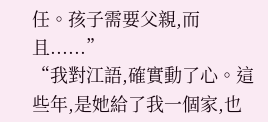任。孩子需要父親,而且......”
“我對江語,確實動了心。這些年,是她給了我一個家,也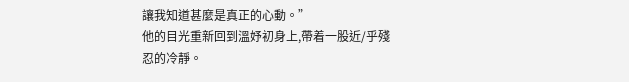讓我知道甚麼是真正的心動。”
他的目光重新回到溫妤初身上,帶着一股近/乎殘忍的冷靜。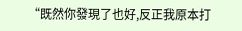“既然你發現了也好,反正我原本打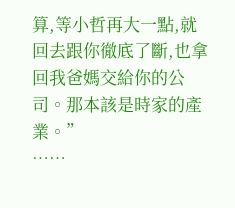算,等小哲再大一點,就回去跟你徹底了斷,也拿回我爸媽交給你的公司。那本該是時家的產業。”
……